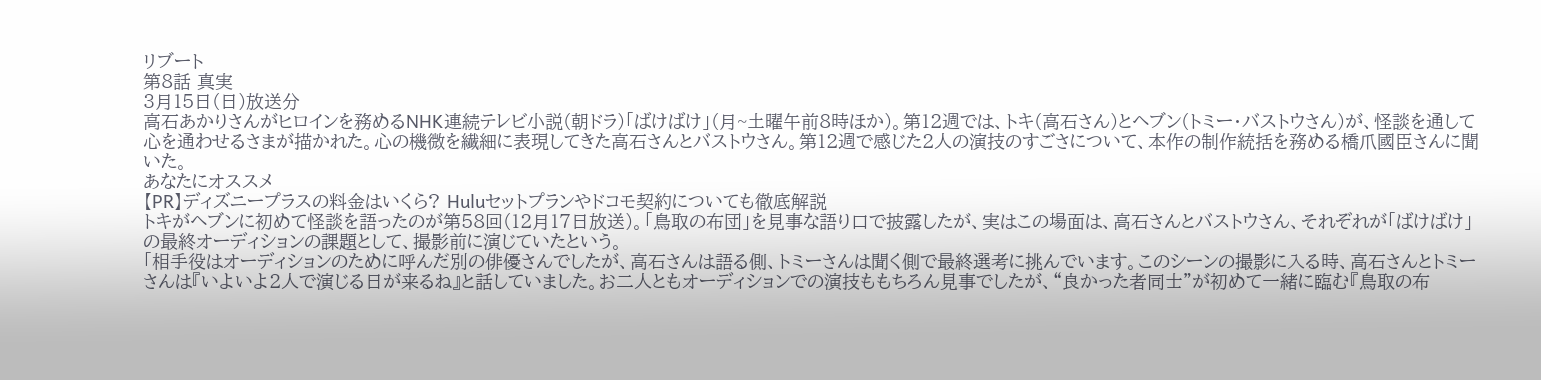リブート
第8話 真実
3月15日(日)放送分
高石あかりさんがヒロインを務めるNHK連続テレビ小説(朝ドラ)「ばけばけ」(月~土曜午前8時ほか)。第12週では、トキ(高石さん)とヘブン(トミー・バストウさん)が、怪談を通して心を通わせるさまが描かれた。心の機微を繊細に表現してきた高石さんとバストウさん。第12週で感じた2人の演技のすごさについて、本作の制作統括を務める橋爪國臣さんに聞いた。
あなたにオススメ
【PR】ディズニープラスの料金はいくら? Huluセットプランやドコモ契約についても徹底解説
トキがヘブンに初めて怪談を語ったのが第58回(12月17日放送)。「鳥取の布団」を見事な語り口で披露したが、実はこの場面は、高石さんとバストウさん、それぞれが「ばけばけ」の最終オーディションの課題として、撮影前に演じていたという。
「相手役はオーディションのために呼んだ別の俳優さんでしたが、高石さんは語る側、トミーさんは聞く側で最終選考に挑んでいます。このシーンの撮影に入る時、高石さんとトミーさんは『いよいよ2人で演じる日が来るね』と話していました。お二人ともオーディションでの演技ももちろん見事でしたが、“良かった者同士”が初めて一緒に臨む『鳥取の布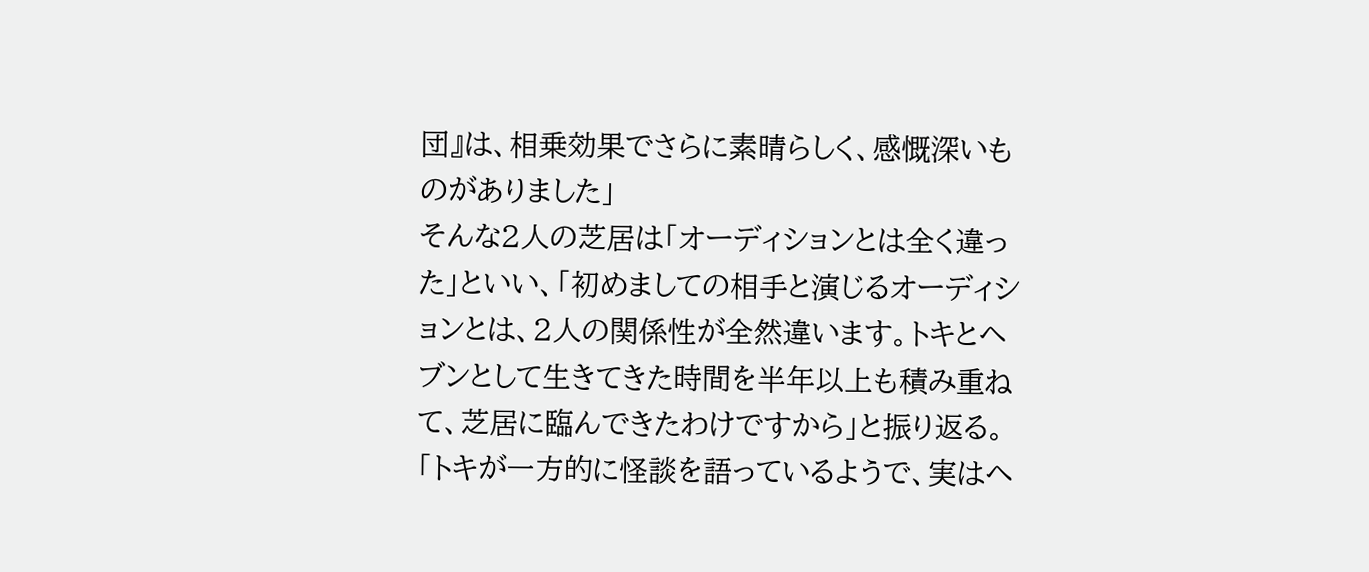団』は、相乗効果でさらに素晴らしく、感慨深いものがありました」
そんな2人の芝居は「オーディションとは全く違った」といい、「初めましての相手と演じるオーディションとは、2人の関係性が全然違います。トキとヘブンとして生きてきた時間を半年以上も積み重ねて、芝居に臨んできたわけですから」と振り返る。
「トキが一方的に怪談を語っているようで、実はヘ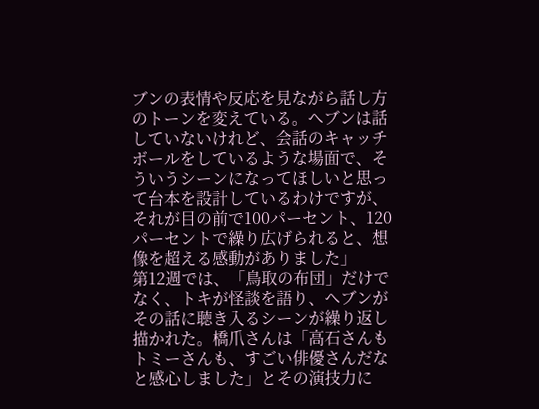ブンの表情や反応を見ながら話し方のトーンを変えている。ヘブンは話していないけれど、会話のキャッチボールをしているような場面で、そういうシーンになってほしいと思って台本を設計しているわけですが、それが目の前で100パーセント、120パーセントで繰り広げられると、想像を超える感動がありました」
第12週では、「鳥取の布団」だけでなく、トキが怪談を語り、ヘブンがその話に聴き入るシーンが繰り返し描かれた。橋爪さんは「高石さんもトミーさんも、すごい俳優さんだなと感心しました」とその演技力に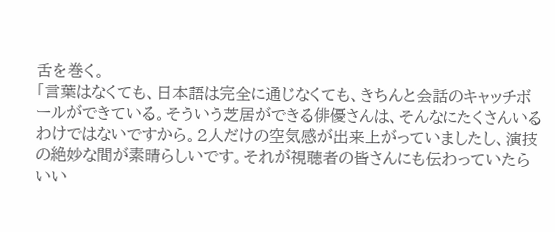舌を巻く。
「言葉はなくても、日本語は完全に通じなくても、きちんと会話のキャッチボールができている。そういう芝居ができる俳優さんは、そんなにたくさんいるわけではないですから。2人だけの空気感が出来上がっていましたし、演技の絶妙な間が素晴らしいです。それが視聴者の皆さんにも伝わっていたらいい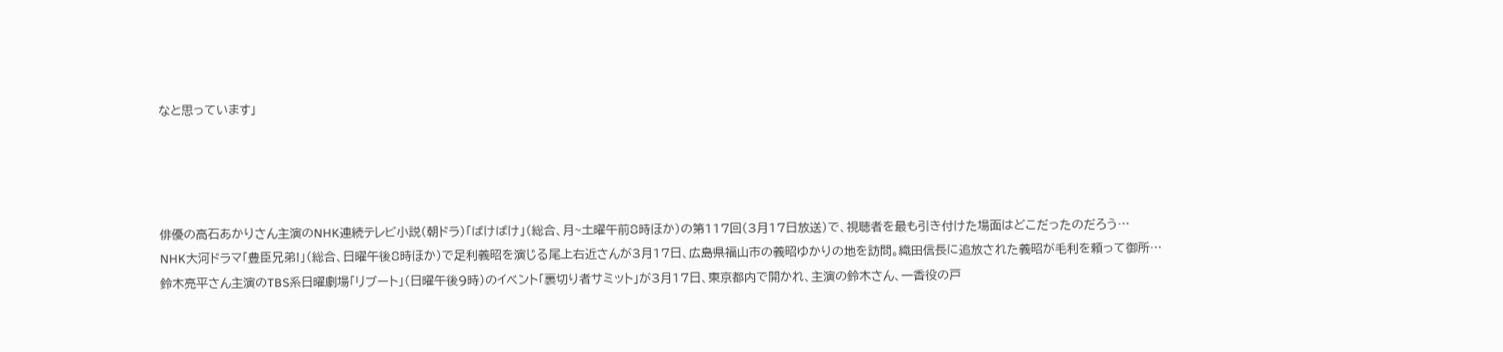なと思っています」




俳優の高石あかりさん主演のNHK連続テレビ小説(朝ドラ)「ばけばけ」(総合、月~土曜午前8時ほか)の第117回(3月17日放送)で、視聴者を最も引き付けた場面はどこだったのだろう…
NHK大河ドラマ「豊臣兄弟!」(総合、日曜午後8時ほか)で足利義昭を演じる尾上右近さんが3月17日、広島県福山市の義昭ゆかりの地を訪問。織田信長に追放された義昭が毛利を頼って御所…
鈴木亮平さん主演のTBS系日曜劇場「リブート」(日曜午後9時)のイベント「裏切り者サミット」が3月17日、東京都内で開かれ、主演の鈴木さん、一香役の戸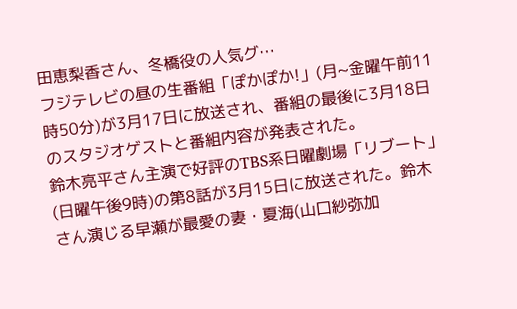田恵梨香さん、冬橋役の人気グ…
フジテレビの昼の生番組「ぽかぽか!」(月~金曜午前11時50分)が3月17日に放送され、番組の最後に3月18日のスタジオゲストと番組内容が発表された。
鈴木亮平さん主演で好評のTBS系日曜劇場「リブート」(日曜午後9時)の第8話が3月15日に放送された。鈴木さん演じる早瀬が最愛の妻・夏海(山口紗弥加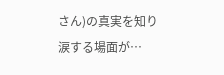さん)の真実を知り涙する場面が…